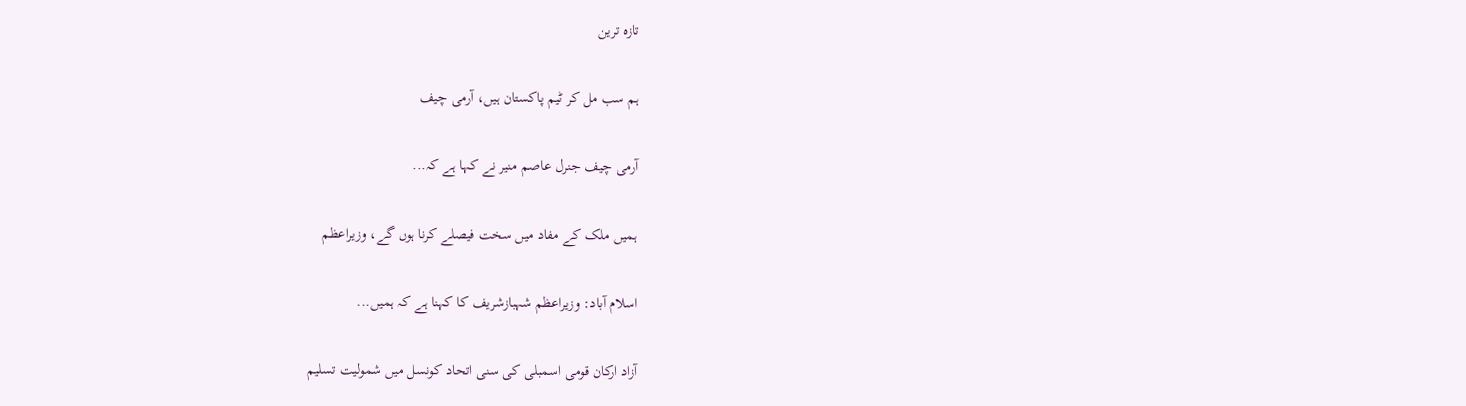تازہ ترین

ہم سب مل کر ٹیم پاکستان ہیں، آرمی چیف

آرمی چیف جنرل عاصم منیر نے کہا ہے کہ...

ہمیں ملک کے مفاد میں سخت فیصلے کرنا ہوں گے، وزیراعظم

اسلام آباد: وزیراعظم شہبازشریف کا کہنا ہے کہ ہمیں...

آزاد ارکان قومی اسمبلی کی سنی اتحاد کونسل میں شمولیت تسلیم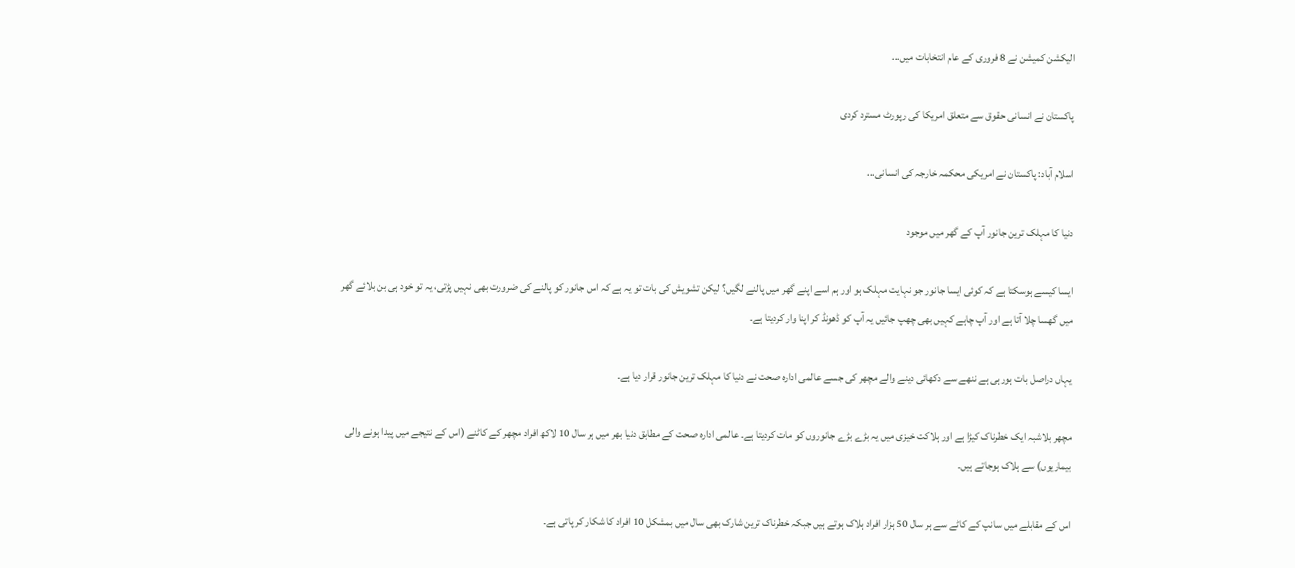الیکشن کمیشن نے 8 فروری کے عام انتخابات میں...

پاکستان نے انسانی حقوق سے متعلق امریکا کی رپورٹ مسترد کردی

اسلام آباد: پاکستان نے امریکی محکمہ خارجہ کی انسانی...

دنیا کا مہلک ترین جانور آپ کے گھر میں موجود

ایسا کیسے ہوسکتا ہے کہ کوئی ایسا جانور جو نہایت مہلک ہو اور ہم اسے اپنے گھر میں پالنے لگیں؟ لیکن تشویش کی بات تو یہ ہے کہ اس جانور کو پالنے کی ضرورت بھی نہیں پڑتی، یہ تو خود ہی بن بلائے گھر میں گھسا چلا آتا ہے اور آپ چاہے کہیں بھی چھپ جائیں یہ آپ کو ڈھونڈ کر اپنا وار کردیتا ہے۔

یہاں دراصل بات ہورہی ہے ننھے سے دکھائی دینے والے مچھر کی جسے عالمی ادارہ صحت نے دنیا کا مہلک ترین جانور قرار دیا ہے۔

مچھر بلاشبہ ایک خطرناک کیڑا ہے اور ہلاکت خیزی میں یہ بڑے بڑے جانوروں کو مات کردیتا ہے۔ عالمی ادارہ صحت کے مطابق دنیا بھر میں ہر سال 10 لاکھ افراد مچھر کے کاٹنے (اس کے نتیجے میں پیدا ہونے والی بیماریوں) سے ہلاک ہوجاتے ہیں۔

اس کے مقابلے میں سانپ کے کاٹے سے ہر سال 50 ہزار افراد ہلاک ہوتے ہیں جبکہ خطرناک ترین شارک بھی سال میں بمشکل 10 افراد کا شکار کر پاتی ہے۔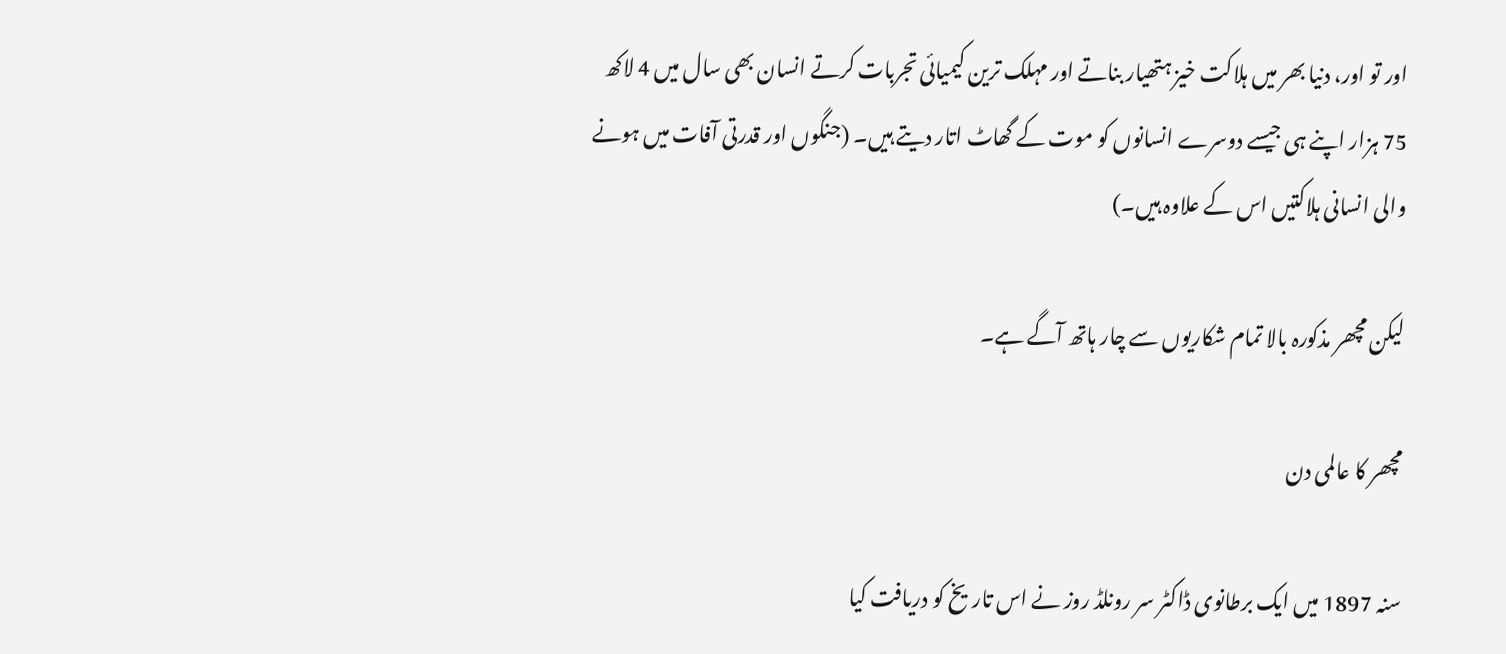اور تو اور، دنیا بھر میں ہلاکت خیز ہتھیار بناتے اور مہلک ترین کیمیائی تجربات کرتے انسان بھی سال میں 4 لاکھ 75 ہزار اپنے ہی جیسے دوسرے انسانوں کو موت کے گھاٹ اتار دیتے ہیں۔ (جنگوں اور قدرتی آفات میں ہونے والی انسانی ہلاکتیں اس کے علاوہ ہیں۔)

لیکن مچھر مذکورہ بالا تمام شکاریوں سے چار ہاتھ آگے ہے۔

مچھر کا عالمی دن

سنہ 1897 میں ایک برطانوی ڈاکٹر سر رونلڈ روز نے اس تاریخ کو دریافت کیا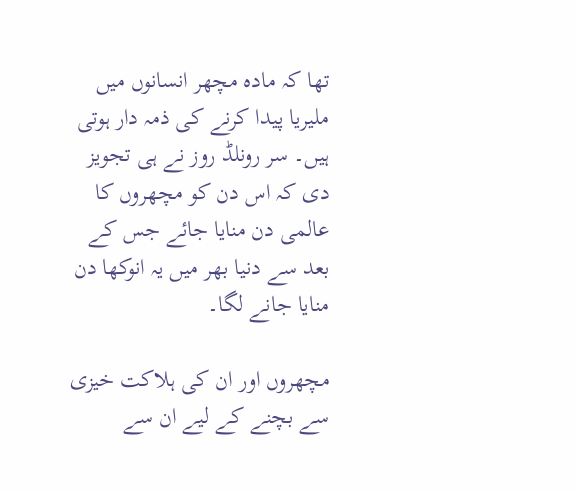تھا کہ مادہ مچھر انسانوں میں ملیریا پیدا کرنے کی ذمہ دار ہوتی ہیں۔ سر رونلڈ روز نے ہی تجویز دی کہ اس دن کو مچھروں کا عالمی دن منایا جائے جس کے بعد سے دنیا بھر میں یہ انوکھا دن منایا جانے لگا۔

مچھروں اور ان کی ہلاکت خیزی سے بچنے کے لیے ان سے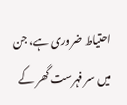احتیاط ضروری ہے، جن میں سر فہرست گھر کے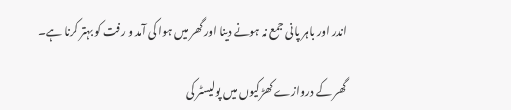اندر اور باہر پانی جمع نہ ہونے دینا اور گھر میں ہوا کی آمد و رفت کو بہتر کرنا ہے۔

گھر کے دروازے کھڑکیوں میں پولیسٹر کی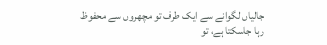جالیاں لگوانے سے ایک طرف تو مچھروں سے محفوظ رہا جاسکتا ہے، تو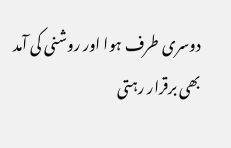دوسری طرف ہوا اور روشنی کی آمد بھی برقرار رہتی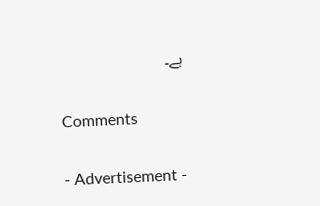ہے۔

Comments

- Advertisement -